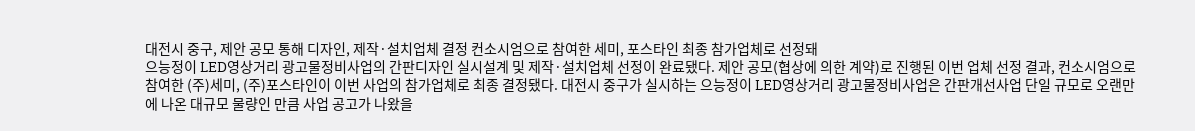대전시 중구, 제안 공모 통해 디자인, 제작·설치업체 결정 컨소시엄으로 참여한 세미, 포스타인 최종 참가업체로 선정돼
으능정이 LED영상거리 광고물정비사업의 간판디자인 실시설계 및 제작·설치업체 선정이 완료됐다. 제안 공모(협상에 의한 계약)로 진행된 이번 업체 선정 결과, 컨소시엄으로 참여한 (주)세미, (주)포스타인이 이번 사업의 참가업체로 최종 결정됐다. 대전시 중구가 실시하는 으능정이 LED영상거리 광고물정비사업은 간판개선사업 단일 규모로 오랜만에 나온 대규모 물량인 만큼 사업 공고가 나왔을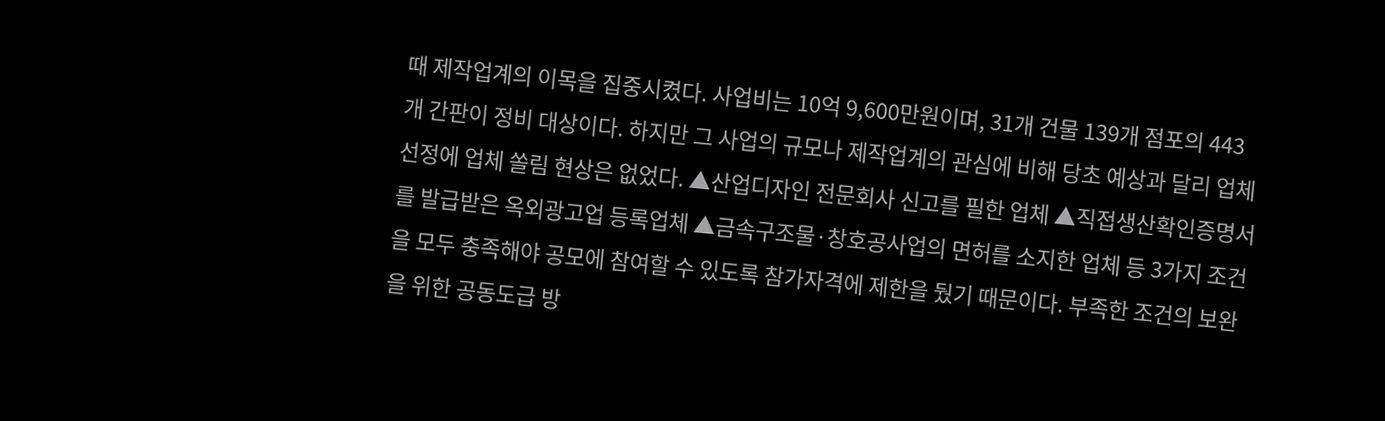때 제작업계의 이목을 집중시켰다. 사업비는 10억 9,600만원이며, 31개 건물 139개 점포의 443개 간판이 정비 대상이다. 하지만 그 사업의 규모나 제작업계의 관심에 비해 당초 예상과 달리 업체 선정에 업체 쏠림 현상은 없었다. ▲산업디자인 전문회사 신고를 필한 업체 ▲직접생산확인증명서를 발급받은 옥외광고업 등록업체 ▲금속구조물·창호공사업의 면허를 소지한 업체 등 3가지 조건을 모두 충족해야 공모에 참여할 수 있도록 참가자격에 제한을 뒀기 때문이다. 부족한 조건의 보완을 위한 공동도급 방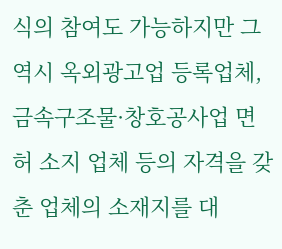식의 참여도 가능하지만 그역시 옥외광고업 등록업체, 금속구조물·창호공사업 면허 소지 업체 등의 자격을 갖춘 업체의 소재지를 대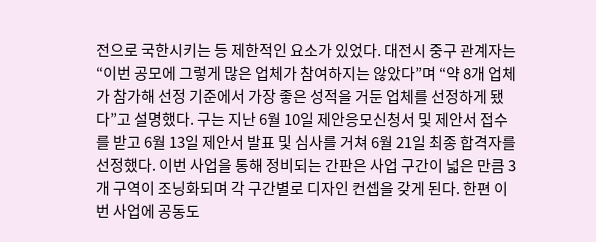전으로 국한시키는 등 제한적인 요소가 있었다. 대전시 중구 관계자는 “이번 공모에 그렇게 많은 업체가 참여하지는 않았다”며 “약 8개 업체가 참가해 선정 기준에서 가장 좋은 성적을 거둔 업체를 선정하게 됐다”고 설명했다. 구는 지난 6월 10일 제안응모신청서 및 제안서 접수를 받고 6월 13일 제안서 발표 및 심사를 거쳐 6월 21일 최종 합격자를 선정했다. 이번 사업을 통해 정비되는 간판은 사업 구간이 넓은 만큼 3개 구역이 조닝화되며 각 구간별로 디자인 컨셉을 갖게 된다. 한편 이번 사업에 공동도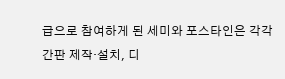급으로 참여하게 된 세미와 포스타인은 각각 간판 제작·설치, 디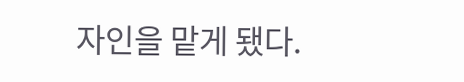자인을 맡게 됐다.